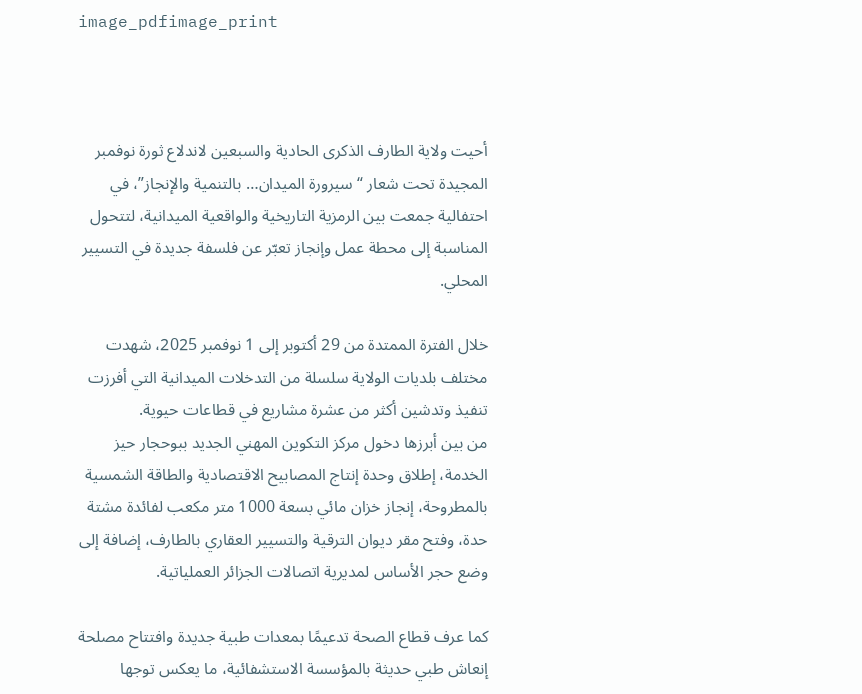image_pdfimage_print



أحيت ولاية الطارف الذكرى الحادية والسبعين لاندلاع ثورة نوفمبر المجيدة تحت شعار “سيرورة الميدان… بالتنمية والإنجاز”، في احتفالية جمعت بين الرمزية التاريخية والواقعية الميدانية، لتتحول المناسبة إلى محطة عمل وإنجاز تعبّر عن فلسفة جديدة في التسيير المحلي.

خلال الفترة الممتدة من 29 أكتوبر إلى 1 نوفمبر 2025، شهدت مختلف بلديات الولاية سلسلة من التدخلات الميدانية التي أفرزت تنفيذ وتدشين أكثر من عشرة مشاريع في قطاعات حيوية.
من بين أبرزها دخول مركز التكوين المهني الجديد ببوحجار حيز الخدمة، إطلاق وحدة إنتاج المصابيح الاقتصادية والطاقة الشمسية بالمطروحة، إنجاز خزان مائي بسعة 1000 متر مكعب لفائدة مشتة حدة، وفتح مقر ديوان الترقية والتسيير العقاري بالطارف، إضافة إلى وضع حجر الأساس لمديرية اتصالات الجزائر العملياتية.

كما عرف قطاع الصحة تدعيمًا بمعدات طبية جديدة وافتتاح مصلحة إنعاش طبي حديثة بالمؤسسة الاستشفائية، ما يعكس توجها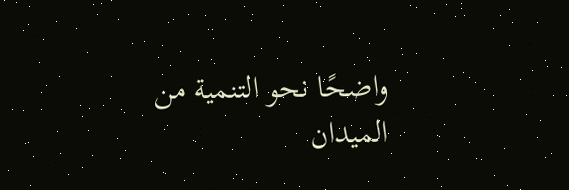واضحًا نحو التنمية من الميدان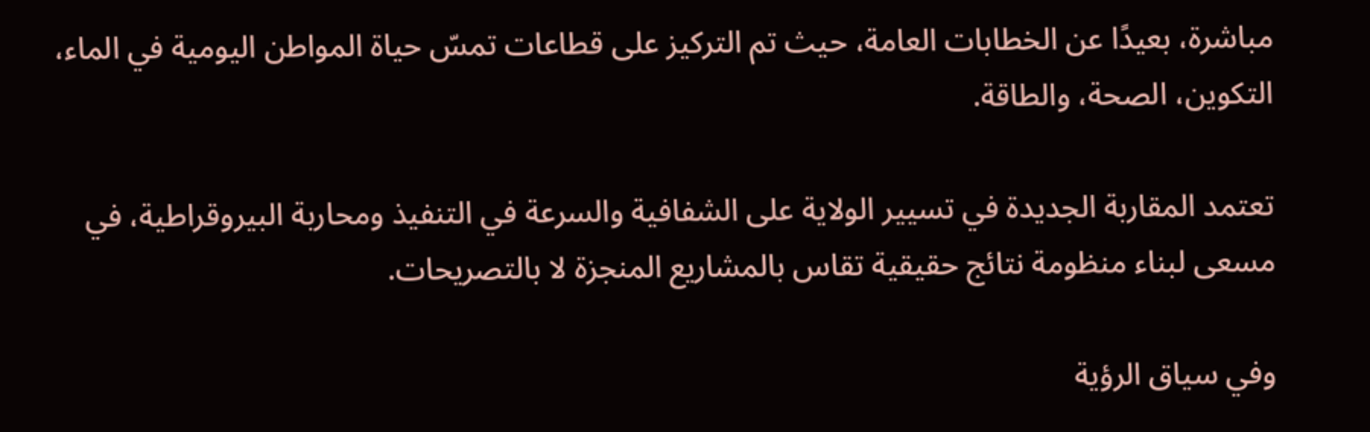مباشرة، بعيدًا عن الخطابات العامة، حيث تم التركيز على قطاعات تمسّ حياة المواطن اليومية في الماء، التكوين، الصحة، والطاقة.

تعتمد المقاربة الجديدة في تسيير الولاية على الشفافية والسرعة في التنفيذ ومحاربة البيروقراطية، في مسعى لبناء منظومة نتائج حقيقية تقاس بالمشاريع المنجزة لا بالتصريحات.

وفي سياق الرؤية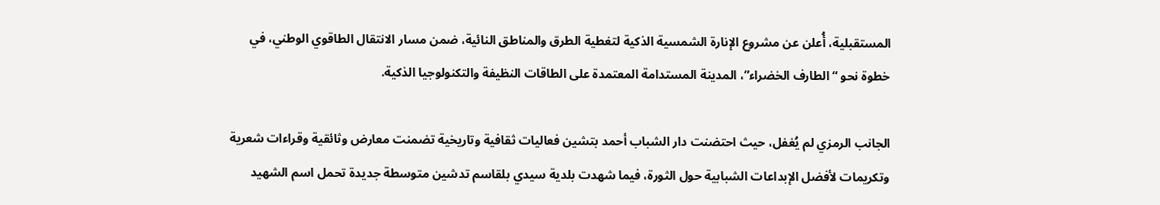المستقبلية، أُعلن عن مشروع الإنارة الشمسية الذكية لتغطية الطرق والمناطق النائية، ضمن مسار الانتقال الطاقوي الوطني، في خطوة نحو “الطارف الخضراء”، المدينة المستدامة المعتمدة على الطاقات النظيفة والتكنولوجيا الذكية.

الجانب الرمزي لم يُغفل، حيث احتضنت دار الشباب أحمد بتشين فعاليات ثقافية وتاريخية تضمنت معارض وثائقية وقراءات شعرية وتكريمات لأفضل الإبداعات الشبابية حول الثورة، فيما شهدت بلدية سيدي بلقاسم تدشين متوسطة جديدة تحمل اسم الشهيد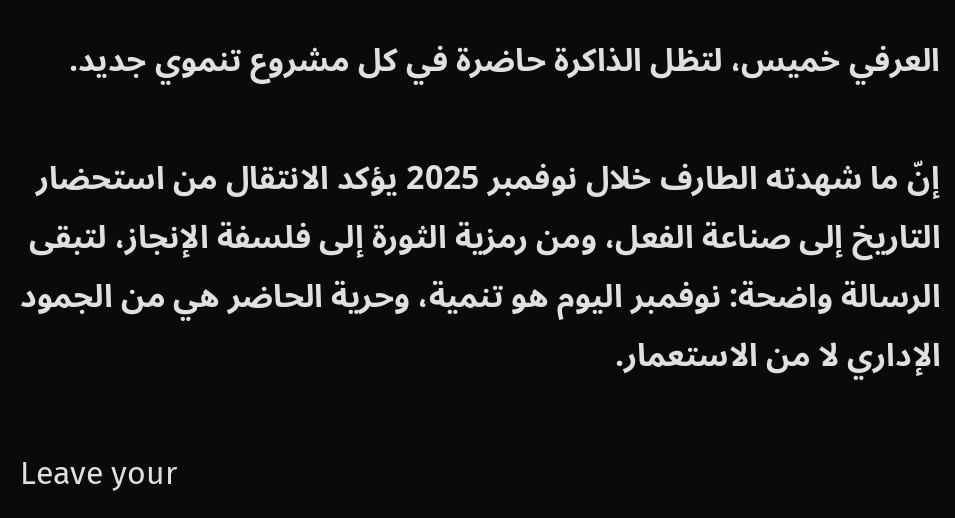العرفي خميس، لتظل الذاكرة حاضرة في كل مشروع تنموي جديد.

إنّ ما شهدته الطارف خلال نوفمبر 2025 يؤكد الانتقال من استحضار التاريخ إلى صناعة الفعل، ومن رمزية الثورة إلى فلسفة الإنجاز، لتبقى الرسالة واضحة: نوفمبر اليوم هو تنمية، وحرية الحاضر هي من الجمود الإداري لا من الاستعمار.

Leave your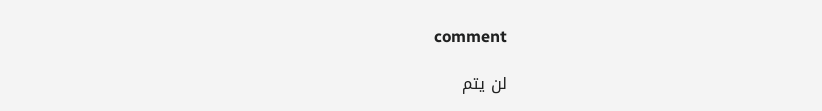comment

لن يتم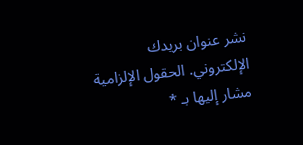نشر عنوان بريدك الإلكتروني. الحقول الإلزامية مشار إليها بـ *